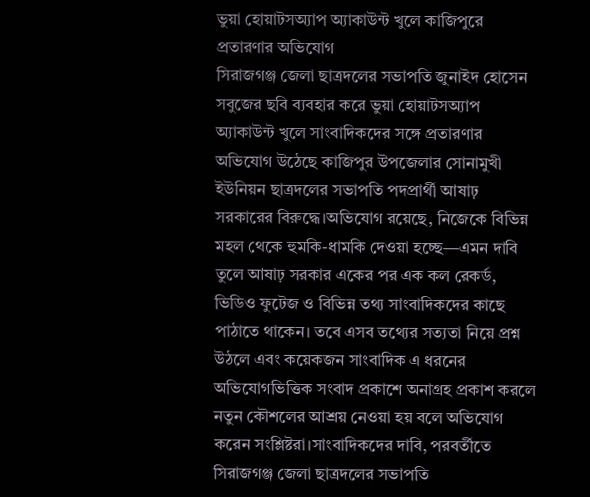ভুয়া হোয়াটসঅ্যাপ অ্যাকাউন্ট খুলে কাজিপুরে প্রতারণার অভিযোগ
সিরাজগঞ্জ জেলা ছাত্রদলের সভাপতি জুনাইদ হোসেন সবুজের ছবি ব্যবহার করে ভুয়া হোয়াটসঅ্যাপ অ্যাকাউন্ট খুলে সাংবাদিকদের সঙ্গে প্রতারণার অভিযোগ উঠেছে কাজিপুর উপজেলার সোনামুখী ইউনিয়ন ছাত্রদলের সভাপতি পদপ্রার্থী আষাঢ় সরকারের বিরুদ্ধে।অভিযোগ রয়েছে, নিজেকে বিভিন্ন মহল থেকে হুমকি-ধামকি দেওয়া হচ্ছে—এমন দাবি তুলে আষাঢ় সরকার একের পর এক কল রেকর্ড, ভিডিও ফুটেজ ও বিভিন্ন তথ্য সাংবাদিকদের কাছে পাঠাতে থাকেন। তবে এসব তথ্যের সত্যতা নিয়ে প্রশ্ন উঠলে এবং কয়েকজন সাংবাদিক এ ধরনের অভিযোগভিত্তিক সংবাদ প্রকাশে অনাগ্রহ প্রকাশ করলে নতুন কৌশলের আশ্রয় নেওয়া হয় বলে অভিযোগ করেন সংশ্লিষ্টরা।সাংবাদিকদের দাবি, পরবর্তীতে সিরাজগঞ্জ জেলা ছাত্রদলের সভাপতি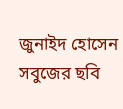জুনাইদ হোসেন সবুজের ছবি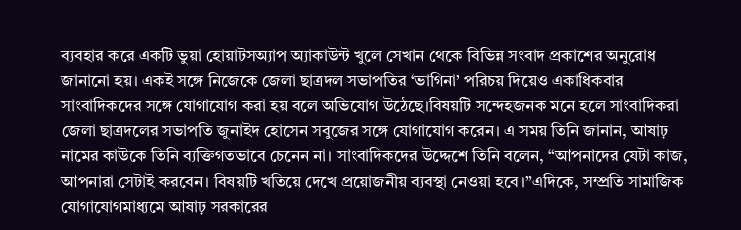ব্যবহার করে একটি ভুয়া হোয়াটসঅ্যাপ অ্যাকাউন্ট খুলে সেখান থেকে বিভিন্ন সংবাদ প্রকাশের অনুরোধ জানানো হয়। একই সঙ্গে নিজেকে জেলা ছাত্রদল সভাপতির ‘ভাগিনা’ পরিচয় দিয়েও একাধিকবার সাংবাদিকদের সঙ্গে যোগাযোগ করা হয় বলে অভিযোগ উঠেছে।বিষয়টি সন্দেহজনক মনে হলে সাংবাদিকরা জেলা ছাত্রদলের সভাপতি জুনাইদ হোসেন সবুজের সঙ্গে যোগাযোগ করেন। এ সময় তিনি জানান, আষাঢ় নামের কাউকে তিনি ব্যক্তিগতভাবে চেনেন না। সাংবাদিকদের উদ্দেশে তিনি বলেন, “আপনাদের যেটা কাজ, আপনারা সেটাই করবেন। বিষয়টি খতিয়ে দেখে প্রয়োজনীয় ব্যবস্থা নেওয়া হবে।”এদিকে, সম্প্রতি সামাজিক যোগাযোগমাধ্যমে আষাঢ় সরকারের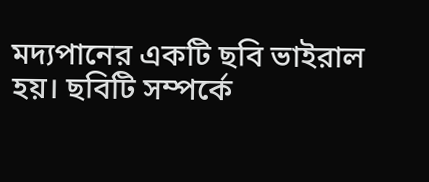মদ্যপানের একটি ছবি ভাইরাল হয়। ছবিটি সম্পর্কে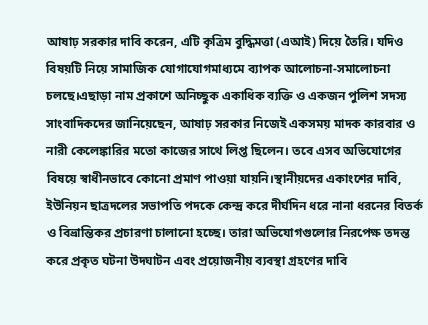আষাঢ় সরকার দাবি করেন, এটি কৃত্রিম বুদ্ধিমত্তা (এআই) দিয়ে তৈরি। যদিও বিষয়টি নিয়ে সামাজিক যোগাযোগমাধ্যমে ব্যাপক আলোচনা-সমালোচনা চলছে।এছাড়া নাম প্রকাশে অনিচ্ছুক একাধিক ব্যক্তি ও একজন পুলিশ সদস্য সাংবাদিকদের জানিয়েছেন, আষাঢ় সরকার নিজেই একসময় মাদক কারবার ও নারী কেলেঙ্কারির মতো কাজের সাথে লিপ্ত ছিলেন। তবে এসব অভিযোগের বিষয়ে স্বাধীনভাবে কোনো প্রমাণ পাওয়া যায়নি।স্থানীয়দের একাংশের দাবি, ইউনিয়ন ছাত্রদলের সভাপতি পদকে কেন্দ্র করে দীর্ঘদিন ধরে নানা ধরনের বিতর্ক ও বিভ্রান্তিকর প্রচারণা চালানো হচ্ছে। তারা অভিযোগগুলোর নিরপেক্ষ তদন্ত করে প্রকৃত ঘটনা উদঘাটন এবং প্রয়োজনীয় ব্যবস্থা গ্রহণের দাবি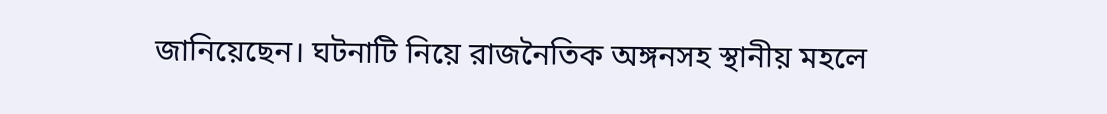জানিয়েছেন। ঘটনাটি নিয়ে রাজনৈতিক অঙ্গনসহ স্থানীয় মহলে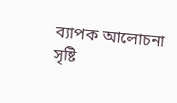ব্যাপক আলোচনা সৃষ্টি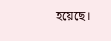হয়েছে।